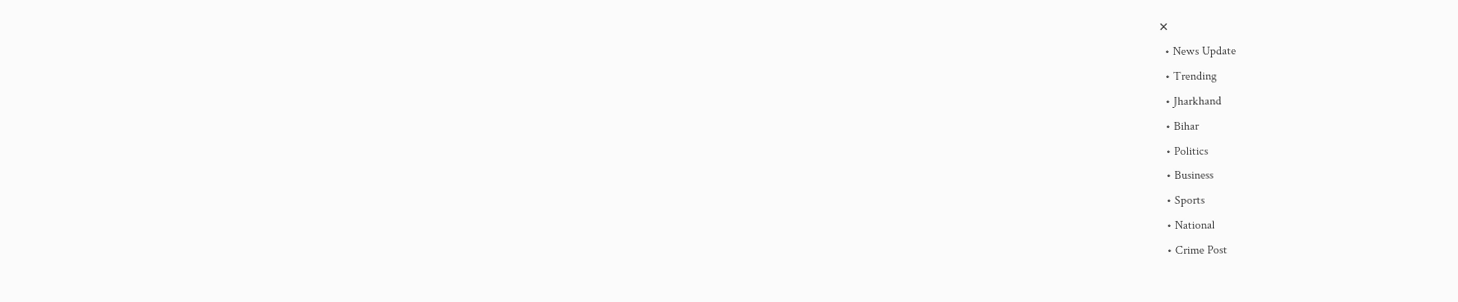✕
  • News Update
  • Trending
  • Jharkhand
  • Bihar
  • Politics
  • Business
  • Sports
  • National
  • Crime Post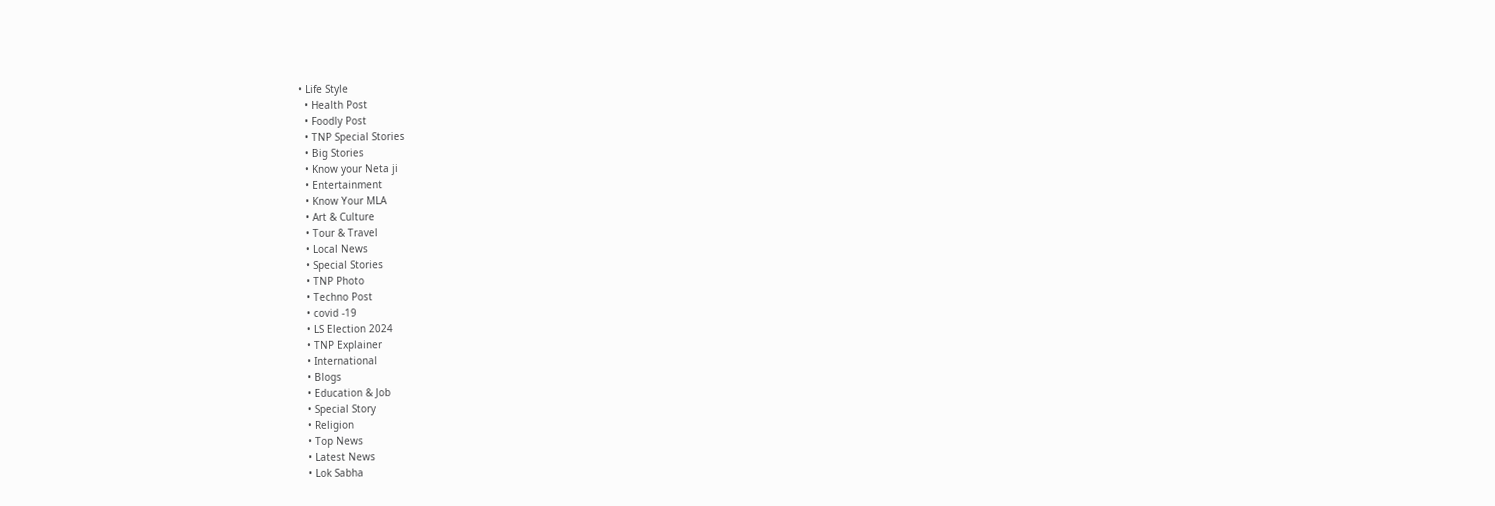• Life Style
  • Health Post
  • Foodly Post
  • TNP Special Stories
  • Big Stories
  • Know your Neta ji
  • Entertainment
  • Know Your MLA
  • Art & Culture
  • Tour & Travel
  • Local News
  • Special Stories
  • TNP Photo
  • Techno Post
  • covid -19
  • LS Election 2024
  • TNP Explainer
  • International
  • Blogs
  • Education & Job
  • Special Story
  • Religion
  • Top News
  • Latest News
  • Lok Sabha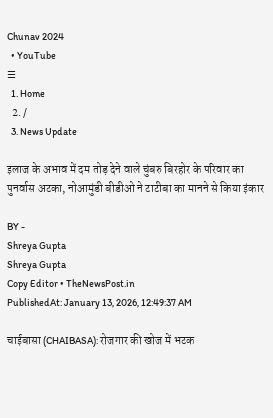Chunav 2024
  • YouTube
☰
  1. Home
  2. /
  3. News Update

इलाज के अभाव में दम तोड़ देने वाले चुंबरु बिरहोर के परिवार का पुनर्वास अटका, नोआमुंडी बीडीओ ने टाटीबा का मानने से किया इंकार

BY -
Shreya Gupta
Shreya Gupta
Copy Editor • TheNewsPost.in
PublishedAt: January 13, 2026, 12:49:37 AM

चाईबासा (CHAIBASA): रोजगार की खोज में भटक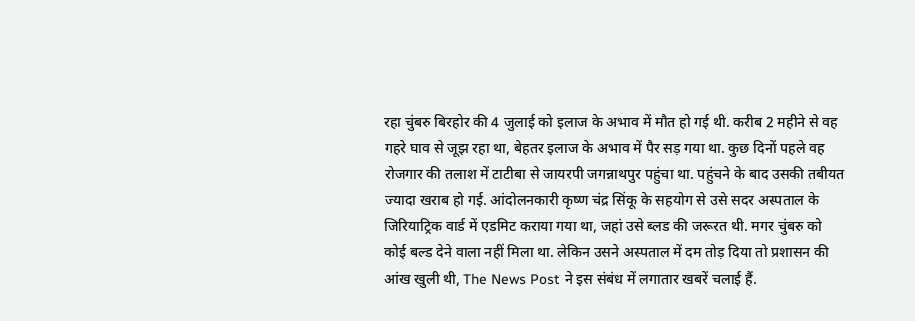रहा चुंबरु बिरहोर की 4 जुलाई को इलाज के अभाव में मौत हो गई थी. करीब 2 महीने से वह गहरे घाव से जूझ रहा था, बेहतर इलाज के अभाव में पैर सड़ गया था. कुछ दिनों पहले वह रोजगार की तलाश में टाटीबा से जायरपी जगन्नाथपुर पहुंचा था. पहुंचने के बाद उसकी तबीयत ज्यादा खराब हो गई. आंदोलनकारी कृष्ण चंद्र सिंकू के सहयोग से उसे सदर अस्पताल के जिरियाट्रिक वार्ड में एडमिट कराया गया था, जहां उसे ब्लड की जरूरत थी. मगर चुंबरु को कोई बल्ड देने वाला नहीं मिला था. लेकिन उसने अस्पताल में दम तोड़ दिया तो प्रशासन की आंख खुली थी, The News Post ने इस संबंध में लगातार खबरें चलाई हैं.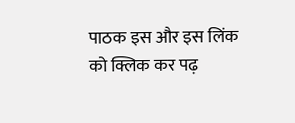पाठक इस और इस लिंक को क्लिक कर पढ़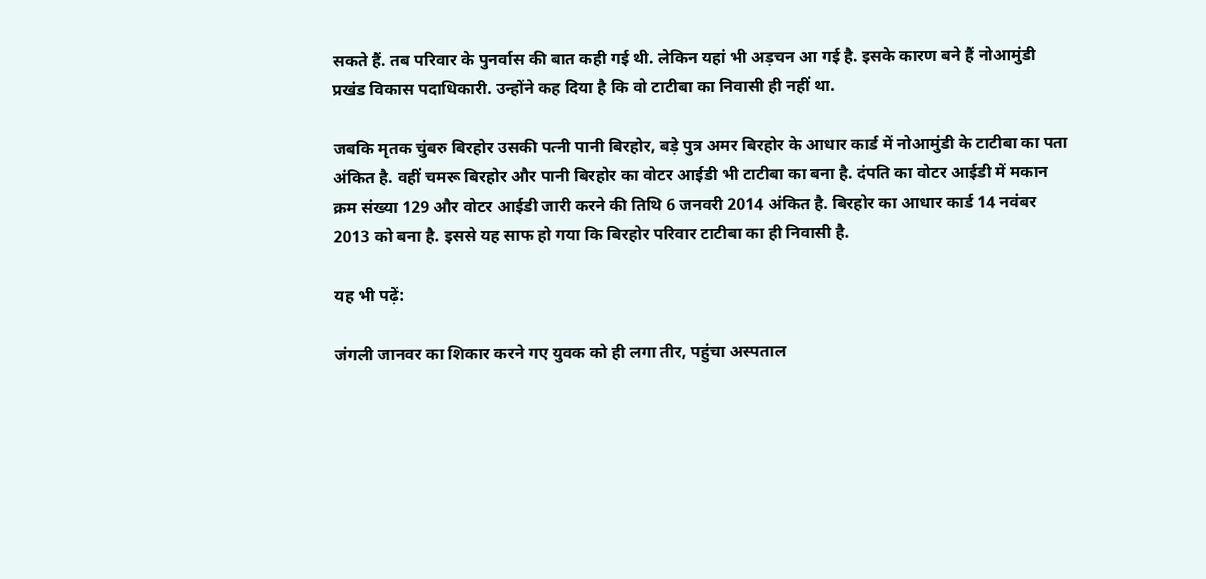सकते हैं. तब परिवार के पुनर्वास की बात कही गई थी. लेकिन यहां भी अड़चन आ गई है. इसके कारण बने हैं नोआमुंडी प्रखंड विकास पदाधिकारी. उन्होंने कह दिया है कि वो टाटीबा का निवासी ही नहीं था.

जबकि मृतक चुंबरु बिरहोर उसकी पत्नी पानी बिरहोर, बड़े पुत्र अमर बिरहोर के आधार कार्ड में नोआमुंडी के टाटीबा का पता अंकित है. वहीं चमरू बिरहोर और पानी बिरहोर का वोटर आईडी भी टाटीबा का बना है. दंपति का वोटर आईडी में मकान क्रम संख्या 129 और वोटर आईडी जारी करने की तिथि 6 जनवरी 2014 अंकित है. बिरहोर का आधार कार्ड 14 नवंबर 2013 को बना है. इससे यह साफ हो गया कि बिरहोर परिवार टाटीबा का ही निवासी है.

यह भी पढ़ें:

जंगली जानवर का शिकार करने गए युवक को ही लगा तीर, पहुंचा अस्पताल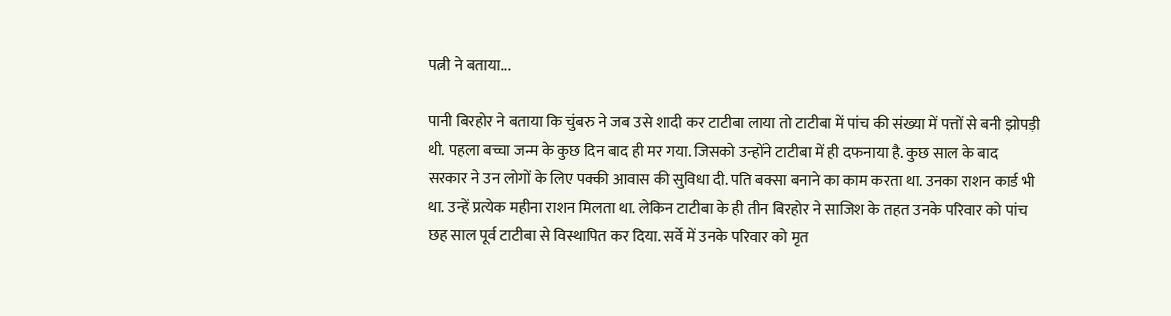पत्नी ने बताया...

पानी बिरहोर ने बताया कि चुंबरु ने जब उसे शादी कर टाटीबा लाया तो टाटीबा में पांच की संख्या में पत्तों से बनी झोपड़ी थी. पहला बच्चा जन्म के कुछ दिन बाद ही मर गया. जिसको उन्होंने टाटीबा में ही दफनाया है. कुछ साल के बाद सरकार ने उन लोगों के लिए पक्की आवास की सुविधा दी. पति बक्सा बनाने का काम करता था. उनका राशन कार्ड भी था. उन्हें प्रत्येक महीना राशन मिलता था. लेकिन टाटीबा के ही तीन बिरहोर ने साजिश के तहत उनके परिवार को पांच छह साल पूर्व टाटीबा से विस्थापित कर दिया. सर्वे में उनके परिवार को मृत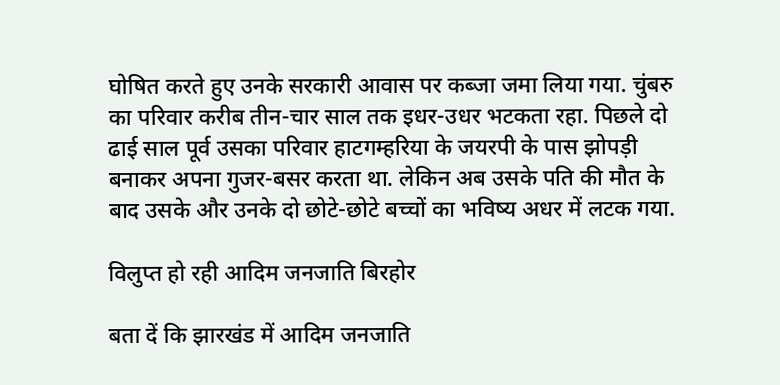घोषित करते हुए उनके सरकारी आवास पर कब्जा जमा लिया गया. चुंबरु का परिवार करीब तीन-चार साल तक इधर-उधर भटकता रहा. पिछले दो ढाई साल पूर्व उसका परिवार हाटगम्हरिया के जयरपी के पास झोपड़ी बनाकर अपना गुजर-बसर करता था. लेकिन अब उसके पति की मौत के बाद उसके और उनके दो छोटे-छोटे बच्चों का भविष्य अधर में लटक गया.

विलुप्त हो रही आदिम जनजाति बिरहोर

बता दें कि झारखंड में आदिम जनजाति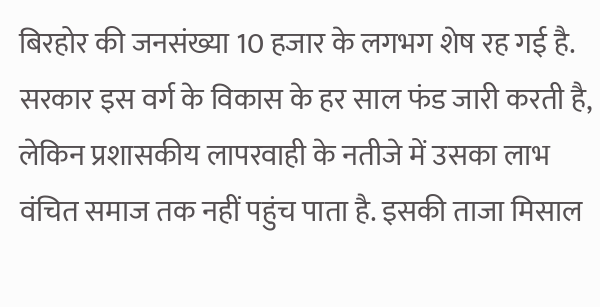बिरहोर की जनसंख्या 10 हजार के लगभग शेष रह गई है. सरकार इस वर्ग के विकास के हर साल फंड जारी करती है, लेकिन प्रशासकीय लापरवाही के नतीजे में उसका लाभ वंचित समाज तक नहीं पहुंच पाता है. इसकी ताजा मिसाल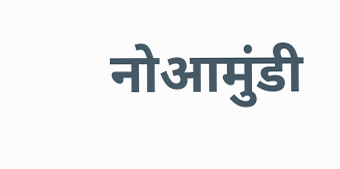नोआमुंडी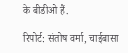के बीडीओ हैं.

रिपोर्ट: संतोष वर्मा, चाईबासा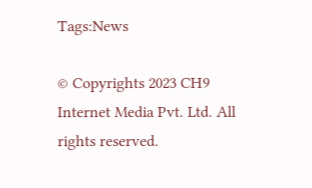Tags:News

© Copyrights 2023 CH9 Internet Media Pvt. Ltd. All rights reserved.